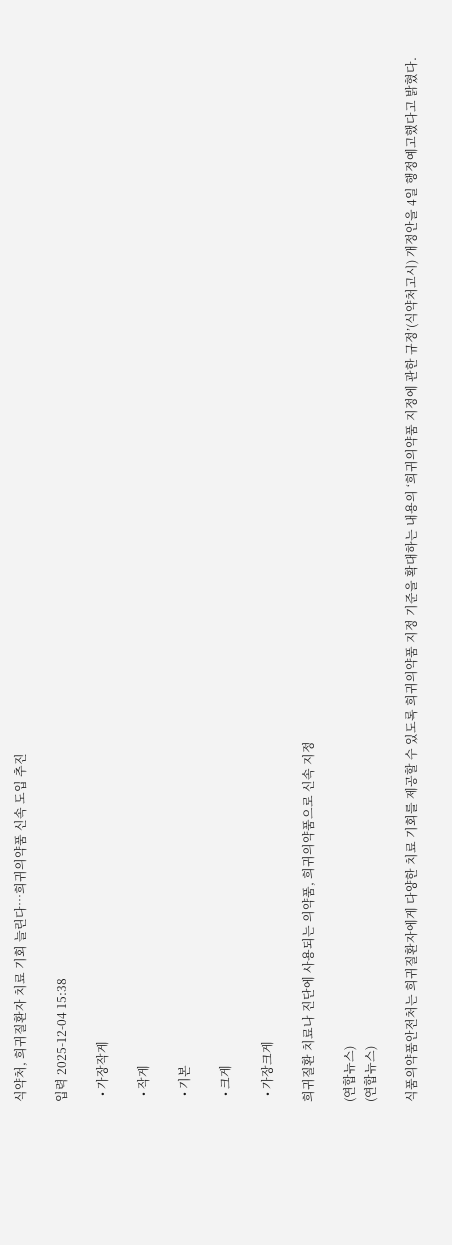식약처, 희귀질환자 치료 기회 늘린다…희귀의약품 신속 도입 추진

입력 2025-12-04 15:38

  • 가장작게

  • 작게

  • 기본

  • 크게

  • 가장크게

희귀질환 치료나 진단에 사용되는 의약품, 희귀의약품으로 신속 지정

(연합뉴스)
(연합뉴스)

식품의약품안전처는 희귀질환자에게 다양한 치료 기회를 제공할 수 있도록 희귀의약품 지정 기준을 확대하는 내용의 ‘희귀의약품 지정에 관한 규정’(식약처고시) 개정안을 4일 행정예고했다고 밝혔다.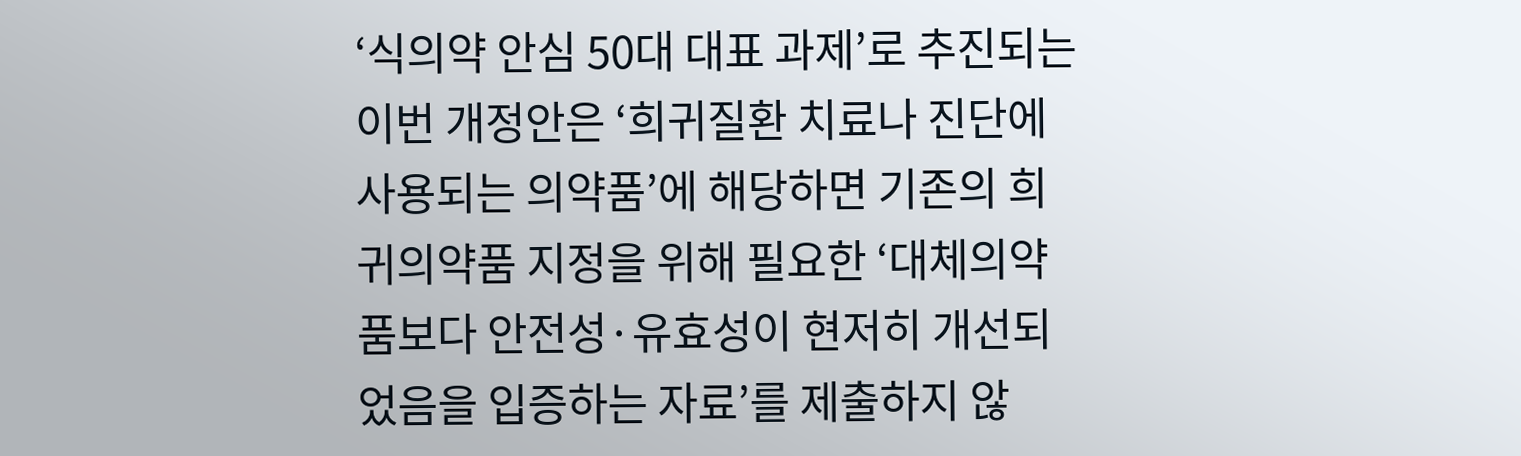‘식의약 안심 50대 대표 과제’로 추진되는 이번 개정안은 ‘희귀질환 치료나 진단에 사용되는 의약품’에 해당하면 기존의 희귀의약품 지정을 위해 필요한 ‘대체의약품보다 안전성·유효성이 현저히 개선되었음을 입증하는 자료’를 제출하지 않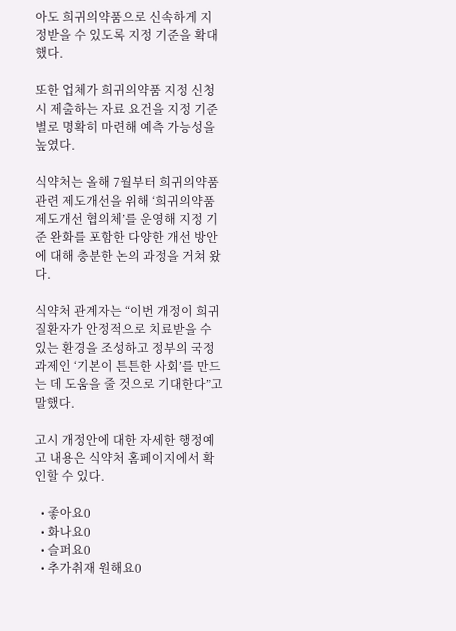아도 희귀의약품으로 신속하게 지정받을 수 있도록 지정 기준을 확대했다.

또한 업체가 희귀의약품 지정 신청 시 제출하는 자료 요건을 지정 기준별로 명확히 마련해 예측 가능성을 높였다.

식약처는 올해 7월부터 희귀의약품 관련 제도개선을 위해 ‘희귀의약품 제도개선 협의체’를 운영해 지정 기준 완화를 포함한 다양한 개선 방안에 대해 충분한 논의 과정을 거쳐 왔다.

식약처 관계자는 “이번 개정이 희귀질환자가 안정적으로 치료받을 수 있는 환경을 조성하고 정부의 국정과제인 ‘기본이 튼튼한 사회’를 만드는 데 도움을 줄 것으로 기대한다”고 말했다.

고시 개정안에 대한 자세한 행정예고 내용은 식약처 홈페이지에서 확인할 수 있다.

  • 좋아요0
  • 화나요0
  • 슬퍼요0
  • 추가취재 원해요0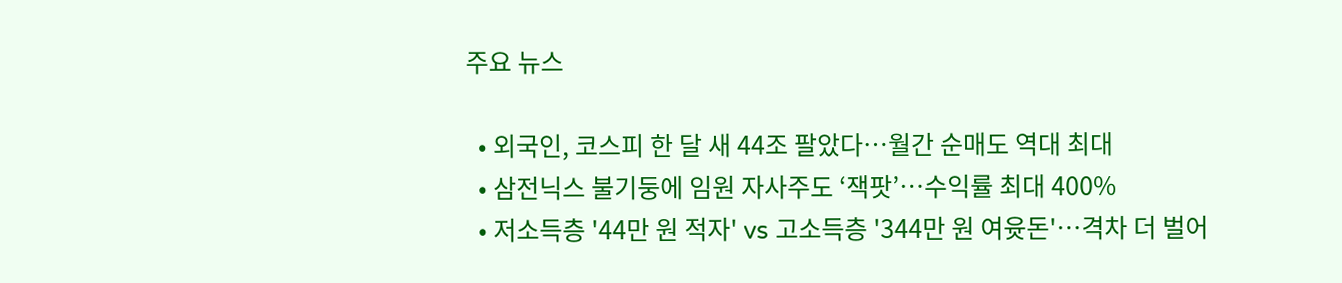주요 뉴스

  • 외국인, 코스피 한 달 새 44조 팔았다…월간 순매도 역대 최대
  • 삼전닉스 불기둥에 임원 자사주도 ‘잭팟’…수익률 최대 400%
  • 저소득층 '44만 원 적자' vs 고소득층 '344만 원 여윳돈'…격차 더 벌어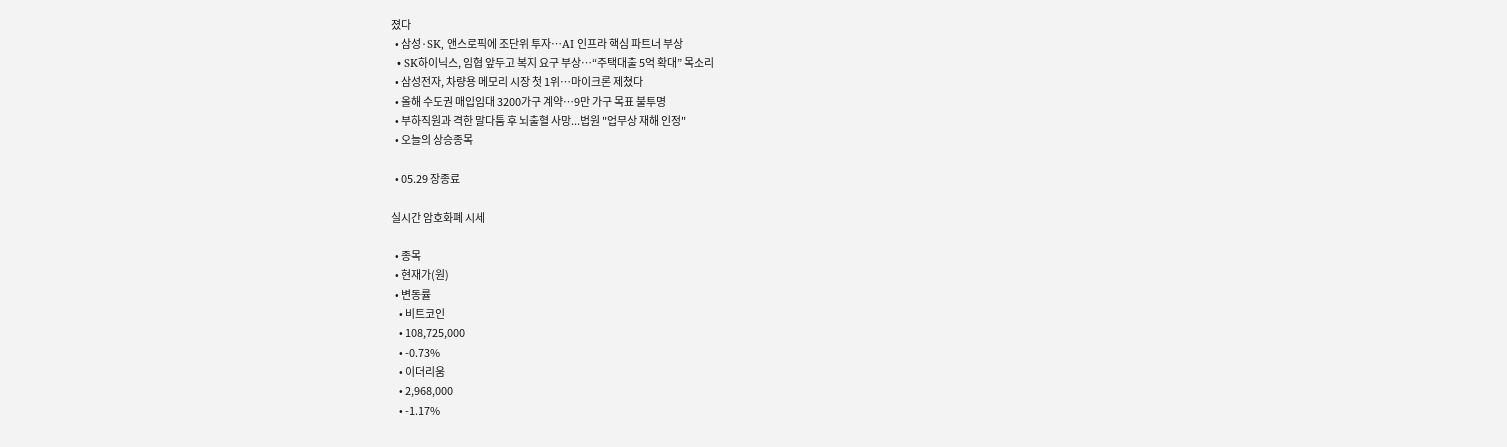졌다
  • 삼성·SK, 앤스로픽에 조단위 투자…AI 인프라 핵심 파트너 부상
  • SK하이닉스, 임협 앞두고 복지 요구 부상…“주택대출 5억 확대” 목소리
  • 삼성전자, 차량용 메모리 시장 첫 1위…마이크론 제쳤다
  • 올해 수도권 매입임대 3200가구 계약…9만 가구 목표 불투명
  • 부하직원과 격한 말다툼 후 뇌출혈 사망...법원 "업무상 재해 인정"
  • 오늘의 상승종목

  • 05.29 장종료

실시간 암호화폐 시세

  • 종목
  • 현재가(원)
  • 변동률
    • 비트코인
    • 108,725,000
    • -0.73%
    • 이더리움
    • 2,968,000
    • -1.17%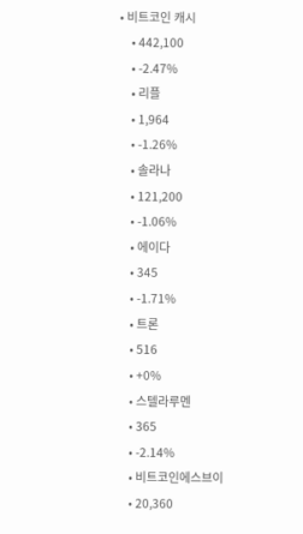• 비트코인 캐시
    • 442,100
    • -2.47%
    • 리플
    • 1,964
    • -1.26%
    • 솔라나
    • 121,200
    • -1.06%
    • 에이다
    • 345
    • -1.71%
    • 트론
    • 516
    • +0%
    • 스텔라루멘
    • 365
    • -2.14%
    • 비트코인에스브이
    • 20,360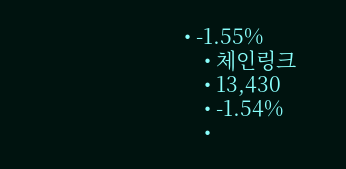• -1.55%
    • 체인링크
    • 13,430
    • -1.54%
    •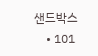샌드박스
    • 101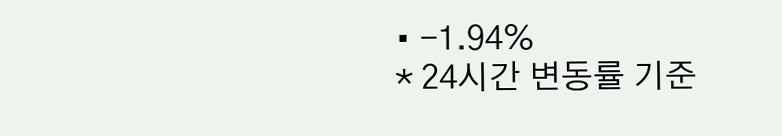• -1.94%
* 24시간 변동률 기준